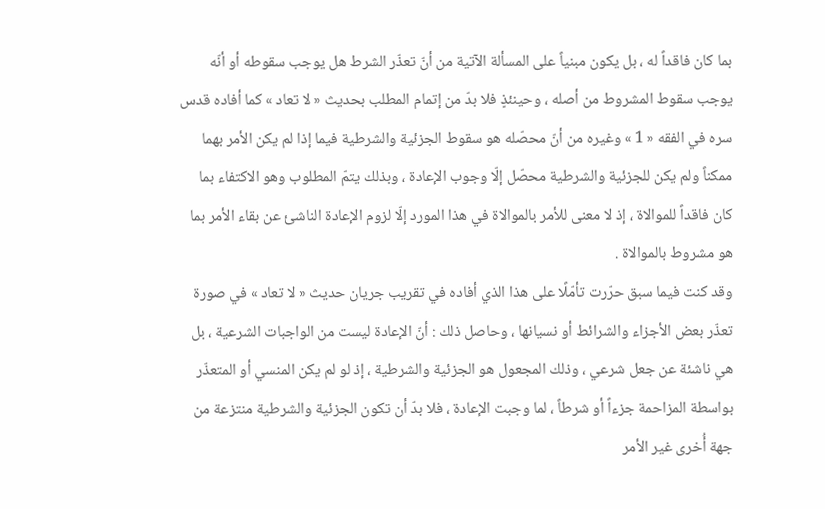بما كان فاقداً له ، بل يكون مبنياً على المسألة الآتية من أنّ تعذّر الشرط هل يوجب سقوطه أو أنّه يوجب سقوط المشروط من أصله ، وحينئذٍ فلا بدّ من إتمام المطلب بحديث « لا تعاد » كما أفاده قدس سره في الفقه « 1 » وغيره من أنّ محصّله هو سقوط الجزئية والشرطية فيما إذا لم يكن الأمر بهما ممكناً ولم يكن للجزئية والشرطية محصّل إلّا وجوب الإعادة ، وبذلك يتمّ المطلوب وهو الاكتفاء بما كان فاقداً للموالاة ، إذ لا معنى للأمر بالموالاة في هذا المورد إلّا لزوم الإعادة الناشئ عن بقاء الأمر بما هو مشروط بالموالاة .
وقد كنت فيما سبق حرّرت تأمّلًا على هذا الذي أفاده في تقريب جريان حديث « لا تعاد » في صورة تعذّر بعض الأجزاء والشرائط أو نسيانها ، وحاصل ذلك : أنّ الإعادة ليست من الواجبات الشرعية ، بل هي ناشئة عن جعل شرعي ، وذلك المجعول هو الجزئية والشرطية ، إذ لو لم يكن المنسي أو المتعذّر بواسطة المزاحمة جزءاً أو شرطاً ، لما وجبت الإعادة ، فلا بدّ أن تكون الجزئية والشرطية منتزعة من جهة أُخرى غير الأمر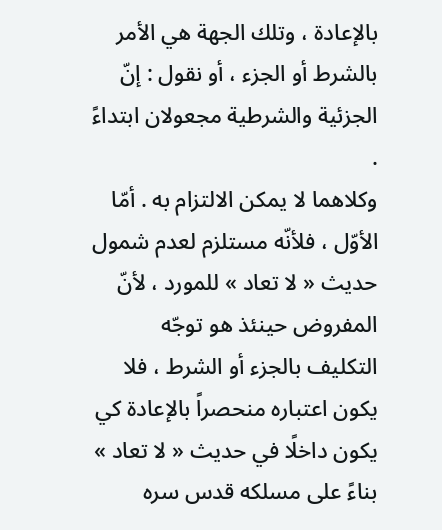بالإعادة ، وتلك الجهة هي الأمر بالشرط أو الجزء ، أو نقول : إنّ الجزئية والشرطية مجعولان ابتداءً .
وكلاهما لا يمكن الالتزام به . أمّا الأوّل ، فلأنّه مستلزم لعدم شمول حديث « لا تعاد » للمورد ، لأنّ المفروض حينئذ هو توجّه التكليف بالجزء أو الشرط ، فلا يكون اعتباره منحصراً بالإعادة كي يكون داخلًا في حديث « لا تعاد » بناءً على مسلكه قدس سره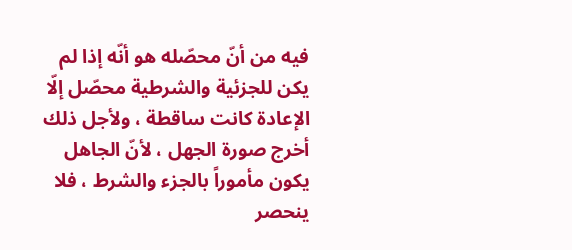فيه من أنّ محصّله هو أنّه إذا لم يكن للجزئية والشرطية محصّل إلّا الإعادة كانت ساقطة ، ولأجل ذلك أخرج صورة الجهل ، لأنّ الجاهل يكون مأموراً بالجزء والشرط ، فلا ينحصر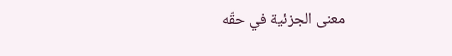معنى الجزئية في حقّه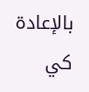بالإعادة كي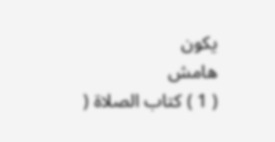يكون
هامش
( 1 ) كتاب الصلاة (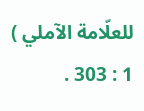للعلّامة الآملي ) 1 : 303 .